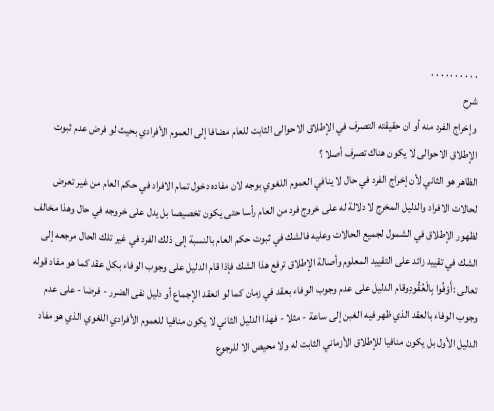. . . . . . . . . .
شرح
وإخراج الفرد منه أو ان حقيقته التصرف في الإطلاق الاحوالى الثابت للعام مضافا إلى العموم الأفرادي بحيث لو فرض عدم ثبوت الإطلاق الاحوالى لا يكون هناك تصرف أصلا ؟
الظاهر هو الثاني لأن إخراج الفرد في حال لا ينافي العموم اللغوي بوجه لان مفاده دخول تمام الافراد في حكم العام من غير تعرض لحالات الافراد والدليل المخرج لا دلالة له على خروج فرد من العام رأسا حتى يكون تخصيصا بل يدل على خروجه في حال وهذا مخالف لظهور الإطلاق في الشمول لجميع الحالات وعليه فالشك في ثبوت حكم العام بالنسبة إلى ذلك الفرد في غير تلك الحال مرجعه إلى الشك في تقييد زائد على التقييد المعلوم وأصالة الإطلاق ترفع هذا الشك فإذا قام الدليل على وجوب الوفاء بكل عقد كما هو مفاد قوله تعالى :أَوْفُوا بِالْعُقُودِوقام الدليل على عدم وجوب الوفاء بعقد في زمان كما لو انعقد الإجماع أو دليل نفى الضرر - فرضا - على عدم وجوب الوفاء بالعقد الذي ظهر فيه الغبن إلى ساعة - مثلا - فهذا الدليل الثاني لا يكون منافيا للعموم الأفرادي اللغوي الذي هو مفاد الدليل الأول بل يكون منافيا للإطلاق الأزماني الثابت له ولا محيص الا للرجوع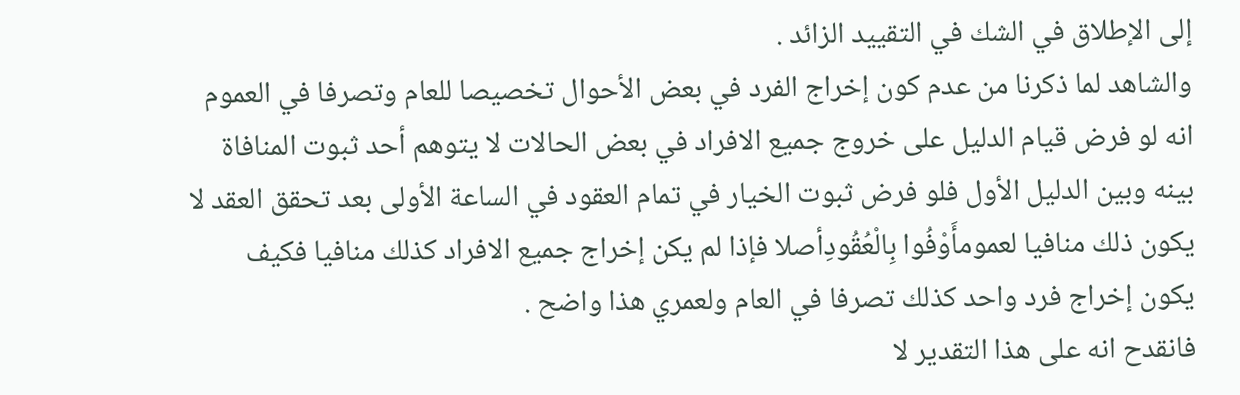إلى الإطلاق في الشك في التقييد الزائد .
والشاهد لما ذكرنا من عدم كون إخراج الفرد في بعض الأحوال تخصيصا للعام وتصرفا في العموم انه لو فرض قيام الدليل على خروج جميع الافراد في بعض الحالات لا يتوهم أحد ثبوت المنافاة بينه وبين الدليل الأول فلو فرض ثبوت الخيار في تمام العقود في الساعة الأولى بعد تحقق العقد لا يكون ذلك منافيا لعمومأَوْفُوا بِالْعُقُودِأصلا فإذا لم يكن إخراج جميع الافراد كذلك منافيا فكيف يكون إخراج فرد واحد كذلك تصرفا في العام ولعمري هذا واضح .
فانقدح انه على هذا التقدير لا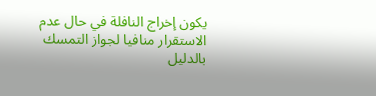يكون إخراج النافلة في حال عدم الاستقرار منافيا لجواز التمسك بالدليل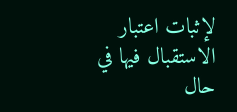لإثبات اعتبار الاستقبال فيها في حال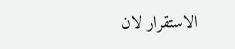الاستقرار لان